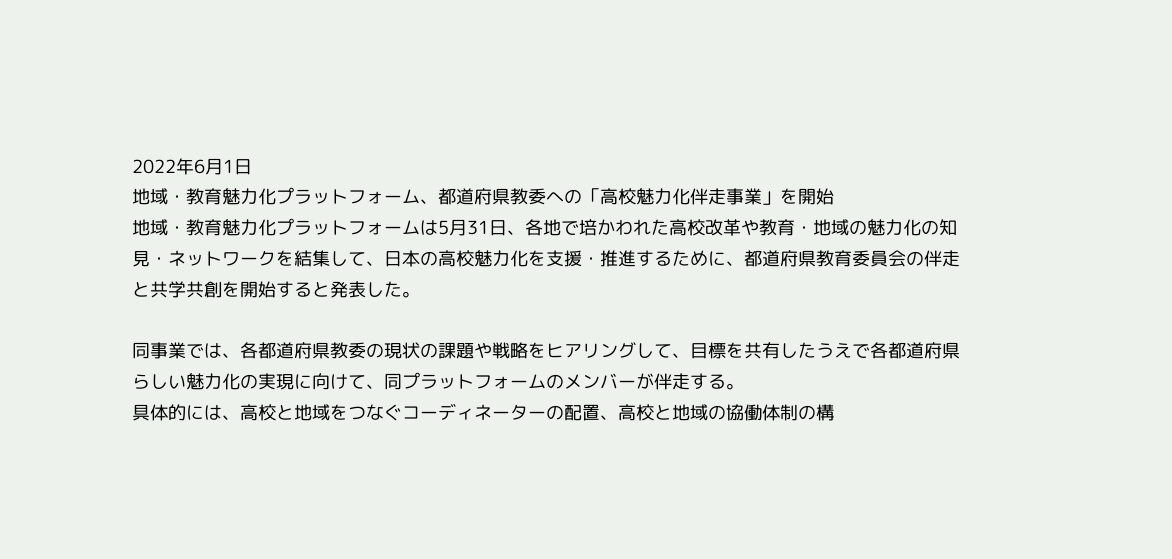2022年6月1日
地域・教育魅力化プラットフォーム、都道府県教委への「高校魅力化伴走事業」を開始
地域・教育魅力化プラットフォームは5月31日、各地で培かわれた高校改革や教育・地域の魅力化の知見・ネットワークを結集して、日本の高校魅力化を支援・推進するために、都道府県教育委員会の伴走と共学共創を開始すると発表した。

同事業では、各都道府県教委の現状の課題や戦略をヒアリングして、目標を共有したうえで各都道府県らしい魅力化の実現に向けて、同プラットフォームのメンバーが伴走する。
具体的には、高校と地域をつなぐコーディネーターの配置、高校と地域の協働体制の構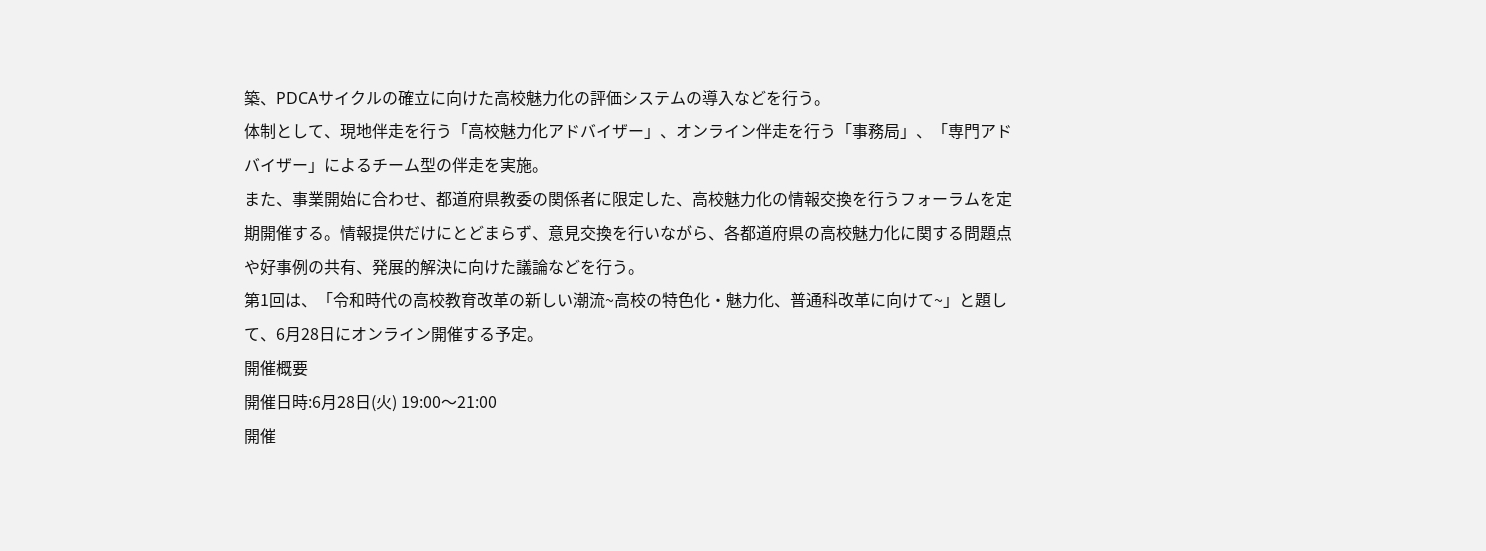築、PDCAサイクルの確立に向けた高校魅力化の評価システムの導入などを行う。
体制として、現地伴走を行う「高校魅力化アドバイザー」、オンライン伴走を行う「事務局」、「専門アドバイザー」によるチーム型の伴走を実施。
また、事業開始に合わせ、都道府県教委の関係者に限定した、高校魅力化の情報交換を行うフォーラムを定期開催する。情報提供だけにとどまらず、意見交換を行いながら、各都道府県の高校魅力化に関する問題点や好事例の共有、発展的解決に向けた議論などを行う。
第1回は、「令和時代の高校教育改革の新しい潮流~高校の特色化・魅力化、普通科改革に向けて~」と題して、6月28日にオンライン開催する予定。
開催概要
開催日時:6月28日(火) 19:00〜21:00
開催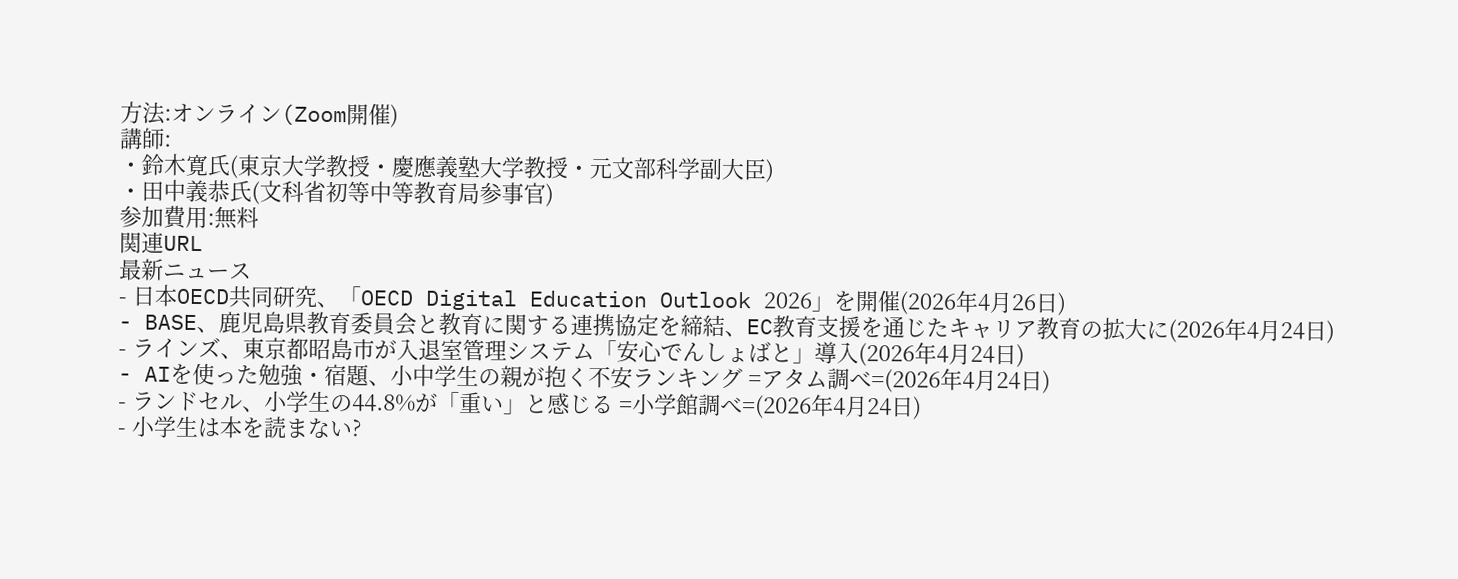方法:オンライン(Zoom開催)
講師:
・鈴木寛氏(東京大学教授・慶應義塾大学教授・元文部科学副大臣)
・田中義恭氏(文科省初等中等教育局参事官)
参加費用:無料
関連URL
最新ニュース
- 日本OECD共同研究、「OECD Digital Education Outlook 2026」を開催(2026年4月26日)
- BASE、鹿児島県教育委員会と教育に関する連携協定を締結、EC教育支援を通じたキャリア教育の拡大に(2026年4月24日)
- ラインズ、東京都昭島市が入退室管理システム「安心でんしょばと」導入(2026年4月24日)
- AIを使った勉強・宿題、小中学生の親が抱く不安ランキング =アタム調べ=(2026年4月24日)
- ランドセル、小学生の44.8%が「重い」と感じる =小学館調べ=(2026年4月24日)
- 小学生は本を読まない?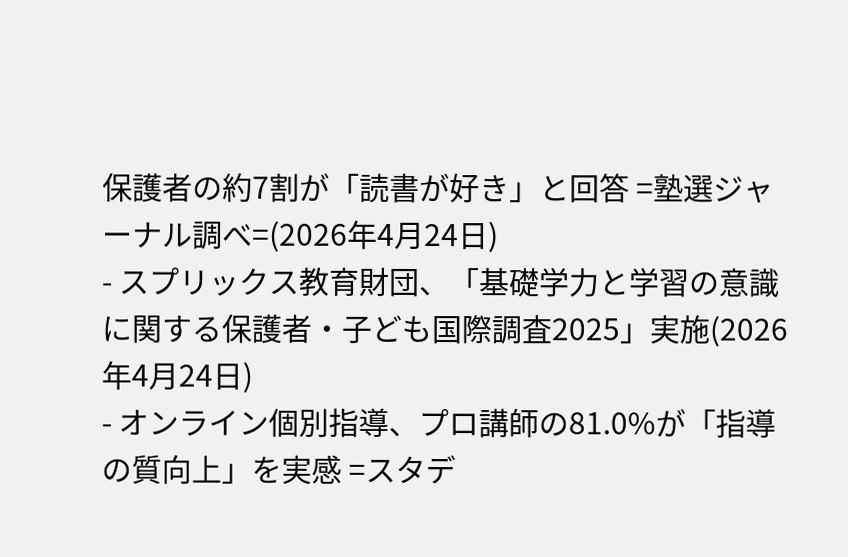保護者の約7割が「読書が好き」と回答 =塾選ジャーナル調べ=(2026年4月24日)
- スプリックス教育財団、「基礎学力と学習の意識に関する保護者・子ども国際調査2025」実施(2026年4月24日)
- オンライン個別指導、プロ講師の81.0%が「指導の質向上」を実感 =スタデ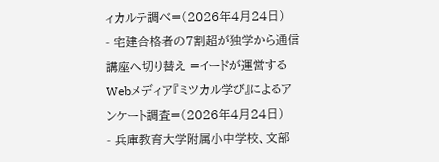ィカルテ調べ=(2026年4月24日)
- 宅建合格者の7割超が独学から通信講座へ切り替え =イードが運営するWebメディア『ミツカル学び』によるアンケート調査=(2026年4月24日)
- 兵庫教育大学附属小中学校、文部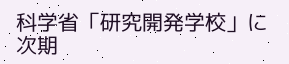科学省「研究開発学校」に 次期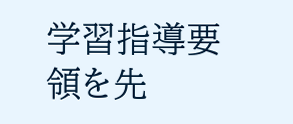学習指導要領を先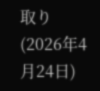取り(2026年4月24日)